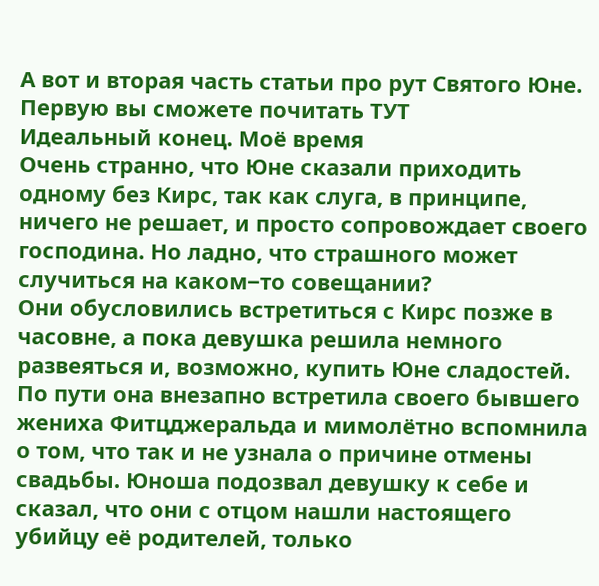А вот и вторая часть статьи про рут Святого Юне. Первую вы сможете почитать ТУТ
Идеальный конец. Моё время
Очень странно, что Юне сказали приходить одному без Кирс, так как слуга, в принципе, ничего не решает, и просто сопровождает своего господина. Но ладно, что страшного может случиться на каком‒то совещании?
Они обусловились встретиться с Кирс позже в часовне, а пока девушка решила немного развеяться и, возможно, купить Юне сладостей. По пути она внезапно встретила своего бывшего жениха Фитцджеральда и мимолётно вспомнила о том, что так и не узнала о причине отмены свадьбы. Юноша подозвал девушку к себе и сказал, что они с отцом нашли настоящего убийцу её родителей, только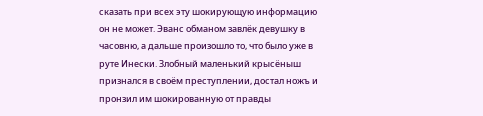сказать при всех эту шокирующую информацию он не может. Эванс обманом завлёк девушку в часовню, а дальше произошло то, что было уже в руте Инески. Злобный маленький крысёныш признался в своём преступлении, достал ножъ и пронзил им шокированную от правды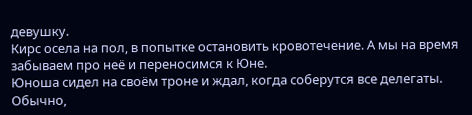девушку.
Кирс осела на пол, в попытке остановить кровотечение. А мы на время забываем про неё и переносимся к Юне.
Юноша сидел на своём троне и ждал, когда соберутся все делегаты. Обычно,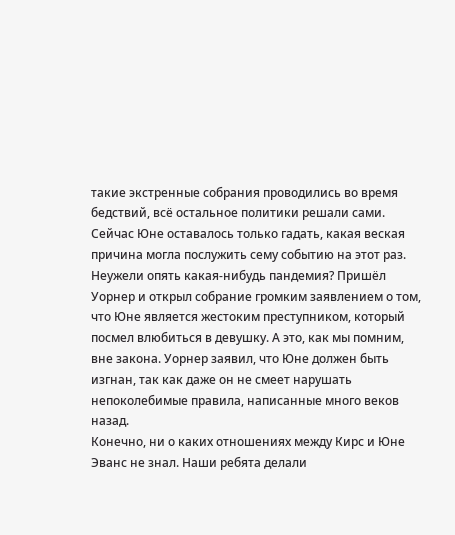такие экстренные собрания проводились во время бедствий, всё остальное политики решали сами. Сейчас Юне оставалось только гадать, какая веская причина могла послужить сему событию на этот раз. Неужели опять какая-нибудь пандемия? Пришёл Уорнер и открыл собрание громким заявлением о том, что Юне является жестоким преступником, который посмел влюбиться в девушку. А это, как мы помним, вне закона. Уорнер заявил, что Юне должен быть изгнан, так как даже он не смеет нарушать непоколебимые правила, написанные много веков назад.
Конечно, ни о каких отношениях между Кирс и Юне Эванс не знал. Наши ребята делали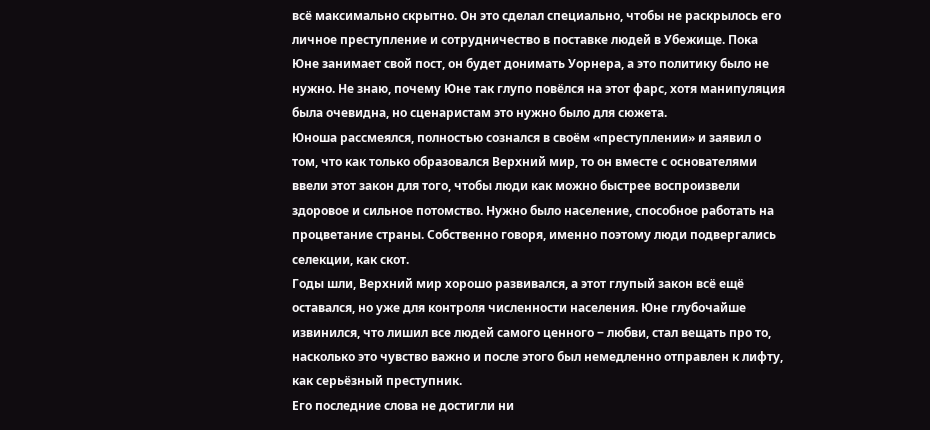всё максимально скрытно. Он это сделал специально, чтобы не раскрылось его личное преступление и сотрудничество в поставке людей в Убежище. Пока Юне занимает свой пост, он будет донимать Уорнера, а это политику было не нужно. Не знаю, почему Юне так глупо повёлся на этот фарс, хотя манипуляция была очевидна, но сценаристам это нужно было для сюжета.
Юноша рассмеялся, полностью сознался в своём «преступлении» и заявил о том, что как только образовался Верхний мир, то он вместе с основателями ввели этот закон для того, чтобы люди как можно быстрее воспроизвели здоровое и сильное потомство. Нужно было население, способное работать на процветание страны. Собственно говоря, именно поэтому люди подвергались селекции, как скот.
Годы шли, Верхний мир хорошо развивался, а этот глупый закон всё ещё оставался, но уже для контроля численности населения. Юне глубочайше извинился, что лишил все людей самого ценного ‒ любви, стал вещать про то, насколько это чувство важно и после этого был немедленно отправлен к лифту, как серьёзный преступник.
Его последние слова не достигли ни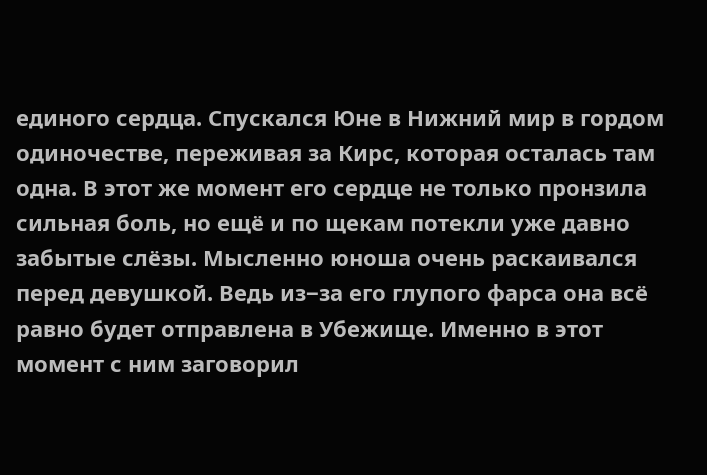единого сердца. Спускался Юне в Нижний мир в гордом одиночестве, переживая за Кирс, которая осталась там одна. В этот же момент его сердце не только пронзила сильная боль, но ещё и по щекам потекли уже давно забытые слёзы. Мысленно юноша очень раскаивался перед девушкой. Ведь из‒за его глупого фарса она всё равно будет отправлена в Убежище. Именно в этот момент с ним заговорил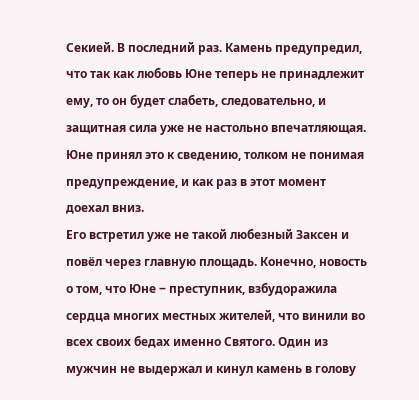Секией. В последний раз. Камень предупредил, что так как любовь Юне теперь не принадлежит ему, то он будет слабеть, следовательно, и защитная сила уже не настольно впечатляющая. Юне принял это к сведению, толком не понимая предупреждение, и как раз в этот момент доехал вниз.
Его встретил уже не такой любезный Заксен и повёл через главную площадь. Конечно, новость о том, что Юне ‒ преступник, взбудоражила сердца многих местных жителей, что винили во всех своих бедах именно Святого. Один из мужчин не выдержал и кинул камень в голову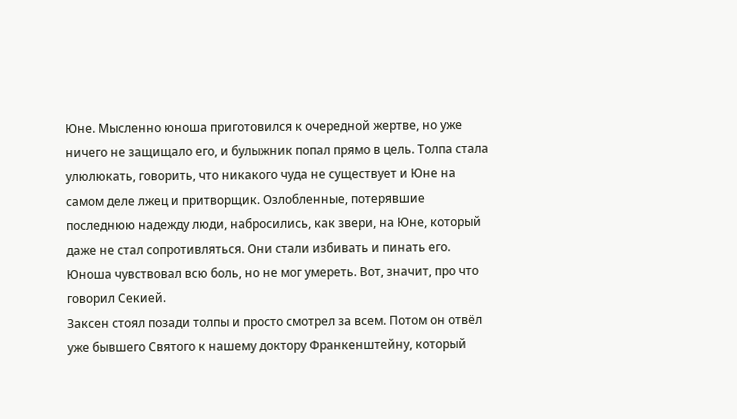Юне. Мысленно юноша приготовился к очередной жертве, но уже ничего не защищало его, и булыжник попал прямо в цель. Толпа стала улюлюкать, говорить, что никакого чуда не существует и Юне на самом деле лжец и притворщик. Озлобленные, потерявшие последнюю надежду люди, набросились, как звери, на Юне, который даже не стал сопротивляться. Они стали избивать и пинать его. Юноша чувствовал всю боль, но не мог умереть. Вот, значит, про что говорил Секией.
Заксен стоял позади толпы и просто смотрел за всем. Потом он отвёл уже бывшего Святого к нашему доктору Франкенштейну, который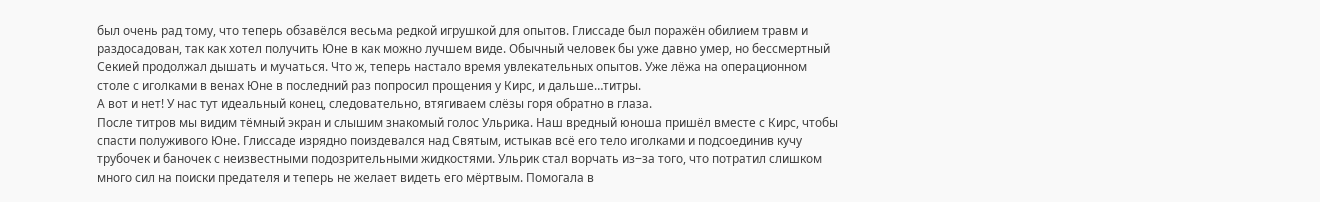был очень рад тому, что теперь обзавёлся весьма редкой игрушкой для опытов. Глиссаде был поражён обилием травм и раздосадован, так как хотел получить Юне в как можно лучшем виде. Обычный человек бы уже давно умер, но бессмертный Секией продолжал дышать и мучаться. Что ж, теперь настало время увлекательных опытов. Уже лёжа на операционном столе с иголками в венах Юне в последний раз попросил прощения у Кирс, и дальше…титры.
А вот и нет! У нас тут идеальный конец, следовательно, втягиваем слёзы горя обратно в глаза.
После титров мы видим тёмный экран и слышим знакомый голос Ульрика. Наш вредный юноша пришёл вместе с Кирс, чтобы спасти полуживого Юне. Глиссаде изрядно поиздевался над Святым, истыкав всё его тело иголками и подсоединив кучу трубочек и баночек с неизвестными подозрительными жидкостями. Ульрик стал ворчать из‒за того, что потратил слишком много сил на поиски предателя и теперь не желает видеть его мёртвым. Помогала в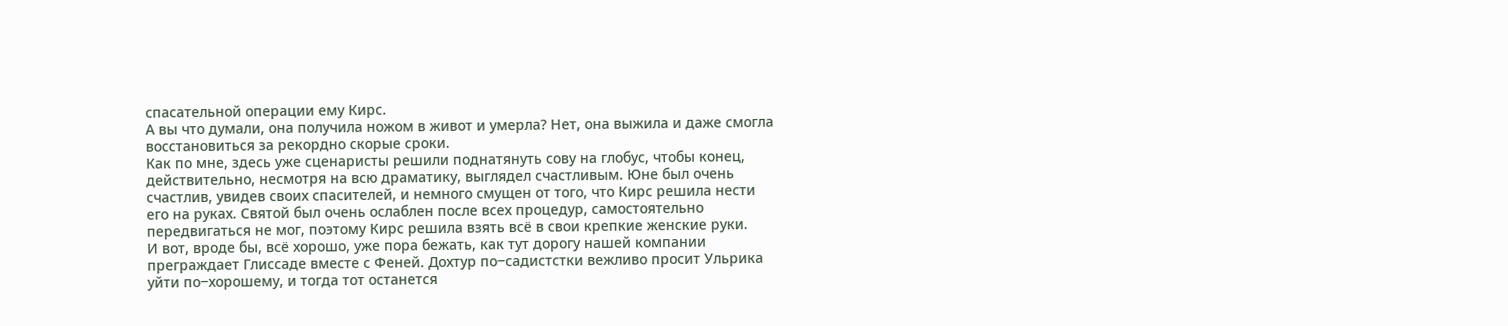спасательной операции ему Кирс.
А вы что думали, она получила ножом в живот и умерла? Нет, она выжила и даже смогла восстановиться за рекордно скорые сроки.
Как по мне, здесь уже сценаристы решили поднатянуть сову на глобус, чтобы конец, действительно, несмотря на всю драматику, выглядел счастливым. Юне был очень счастлив, увидев своих спасителей, и немного смущен от того, что Кирс решила нести его на руках. Святой был очень ослаблен после всех процедур, самостоятельно передвигаться не мог, поэтому Кирс решила взять всё в свои крепкие женские руки.
И вот, вроде бы, всё хорошо, уже пора бежать, как тут дорогу нашей компании преграждает Глиссаде вместе с Феней. Дохтур по‒садистстки вежливо просит Ульрика уйти по‒хорошему, и тогда тот останется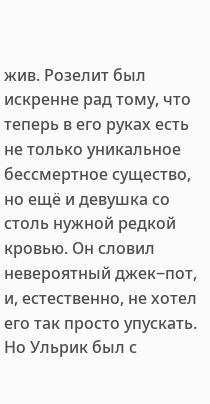жив. Розелит был искренне рад тому, что теперь в его руках есть не только уникальное бессмертное существо, но ещё и девушка со столь нужной редкой кровью. Он словил невероятный джек‒пот, и, естественно, не хотел его так просто упускать. Но Ульрик был с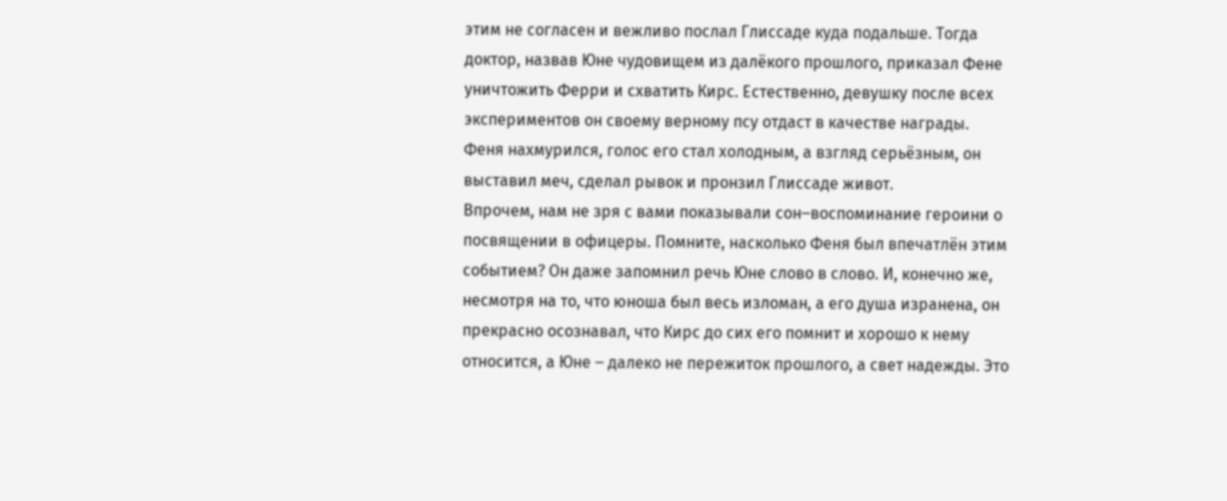этим не согласен и вежливо послал Глиссаде куда подальше. Тогда доктор, назвав Юне чудовищем из далёкого прошлого, приказал Фене уничтожить Ферри и схватить Кирс. Естественно, девушку после всех экспериментов он своему верному псу отдаст в качестве награды.
Феня нахмурился, голос его стал холодным, а взгляд серьёзным, он выставил меч, сделал рывок и пронзил Глиссаде живот.
Впрочем, нам не зря с вами показывали сон‒воспоминание героини о посвящении в офицеры. Помните, насколько Феня был впечатлён этим событием? Он даже запомнил речь Юне слово в слово. И, конечно же, несмотря на то, что юноша был весь изломан, а его душа изранена, он прекрасно осознавал, что Кирс до сих его помнит и хорошо к нему относится, а Юне ‒ далеко не пережиток прошлого, а свет надежды. Это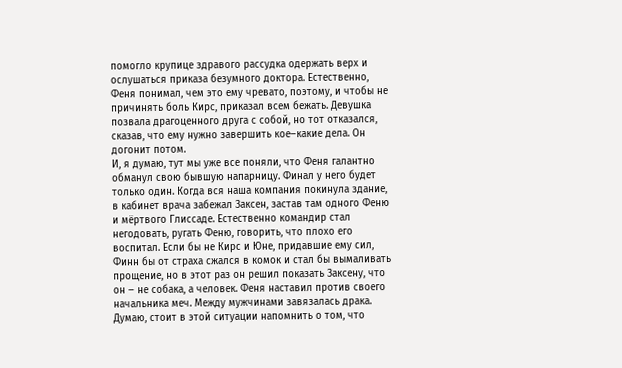помогло крупице здравого рассудка одержать верх и ослушаться приказа безумного доктора. Естественно, Феня понимал, чем это ему чревато, поэтому, и чтобы не причинять боль Кирс, приказал всем бежать. Девушка позвала драгоценного друга с собой, но тот отказался, сказав, что ему нужно завершить кое‒какие дела. Он догонит потом.
И, я думаю, тут мы уже все поняли, что Феня галантно обманул свою бывшую напарницу. Финал у него будет только один. Когда вся наша компания покинула здание, в кабинет врача забежал Заксен, застав там одного Феню и мёртвого Глиссаде. Естественно командир стал негодовать, ругать Феню, говорить, что плохо его воспитал. Если бы не Кирс и Юне, придавшие ему сил, Финн бы от страха сжался в комок и стал бы вымаливать прощение, но в этот раз он решил показать Заксену, что он ‒ не собака, а человек. Феня наставил против своего начальника меч. Между мужчинами завязалась драка. Думаю, стоит в этой ситуации напомнить о том, что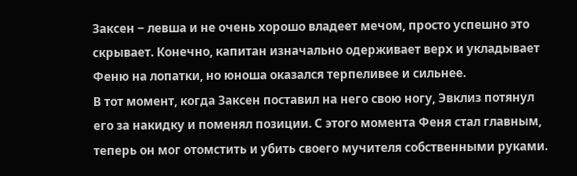Заксен ‒ левша и не очень хорошо владеет мечом, просто успешно это скрывает. Конечно, капитан изначально одерживает верх и укладывает Феню на лопатки, но юноша оказался терпеливее и сильнее.
В тот момент, когда Заксен поставил на него свою ногу, Эвклиз потянул его за накидку и поменял позиции. С этого момента Феня стал главным, теперь он мог отомстить и убить своего мучителя собственными руками.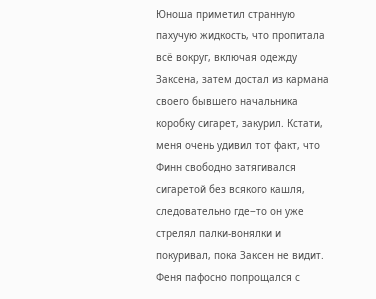Юноша приметил странную пахучую жидкость, что пропитала всё вокруг, включая одежду Заксена, затем достал из кармана своего бывшего начальника коробку сигарет, закурил. Кстати, меня очень удивил тот факт, что Финн свободно затягивался сигаретой без всякого кашля, следовательно где‒то он уже стрелял палки-вонялки и покуривал, пока Заксен не видит.
Феня пафосно попрощался с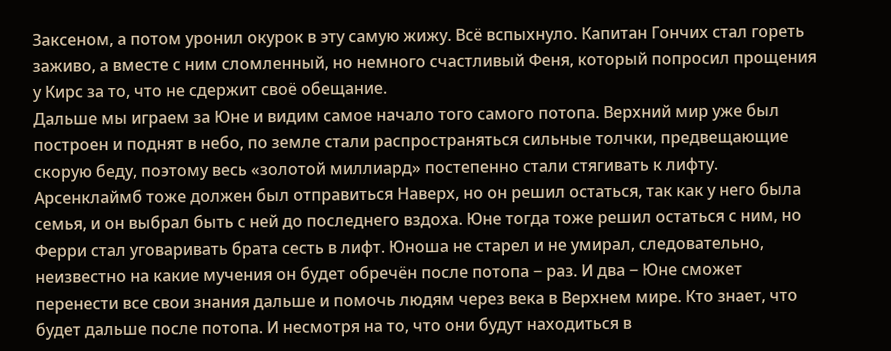Заксеном, а потом уронил окурок в эту самую жижу. Всё вспыхнуло. Капитан Гончих стал гореть заживо, а вместе с ним сломленный, но немного счастливый Феня, который попросил прощения у Кирс за то, что не сдержит своё обещание.
Дальше мы играем за Юне и видим самое начало того самого потопа. Верхний мир уже был построен и поднят в небо, по земле стали распространяться сильные толчки, предвещающие скорую беду, поэтому весь «золотой миллиард» постепенно стали стягивать к лифту. Арсенклаймб тоже должен был отправиться Наверх, но он решил остаться, так как у него была семья, и он выбрал быть с ней до последнего вздоха. Юне тогда тоже решил остаться с ним, но Ферри стал уговаривать брата сесть в лифт. Юноша не старел и не умирал, следовательно, неизвестно на какие мучения он будет обречён после потопа ‒ раз. И два ‒ Юне сможет перенести все свои знания дальше и помочь людям через века в Верхнем мире. Кто знает, что будет дальше после потопа. И несмотря на то, что они будут находиться в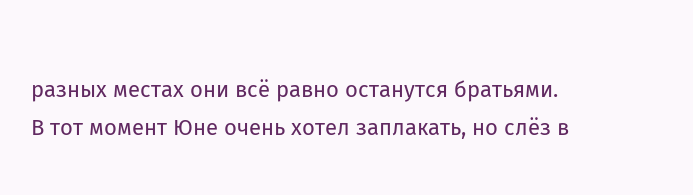разных местах они всё равно останутся братьями.
В тот момент Юне очень хотел заплакать, но слёз в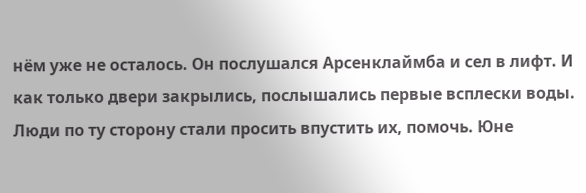нём уже не осталось. Он послушался Арсенклаймба и сел в лифт. И как только двери закрылись, послышались первые всплески воды. Люди по ту сторону стали просить впустить их, помочь. Юне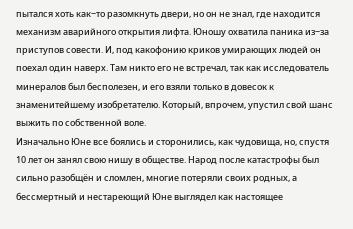пытался хоть как‒то разомкнуть двери, но он не знал, где находится механизм аварийного открытия лифта. Юношу охватила паника из‒за приступов совести. И, под какофонию криков умирающих людей он поехал один наверх. Там никто его не встречал, так как исследователь минералов был бесполезен, и его взяли только в довесок к знаменитейшему изобретателю. Который, впрочем, упустил свой шанс выжить по собственной воле.
Изначально Юне все боялись и сторонились, как чудовища, но, спустя 10 лет он занял свою нишу в обществе. Народ после катастрофы был сильно разобщён и сломлен, многие потеряли своих родных, а бессмертный и нестареющий Юне выглядел как настоящее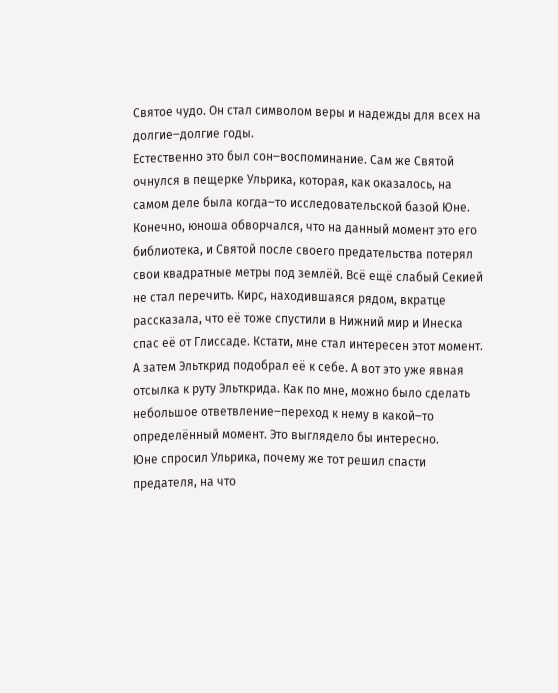Святое чудо. Он стал символом веры и надежды для всех на долгие‒долгие годы.
Естественно это был сон‒воспоминание. Сам же Святой очнулся в пещерке Ульрика, которая, как оказалось, на самом деле была когда‒то исследовательской базой Юне. Конечно, юноша обворчался, что на данный момент это его библиотека, и Святой после своего предательства потерял свои квадратные метры под землёй. Всё ещё слабый Секией не стал перечить. Кирс, находившаяся рядом, вкратце рассказала, что её тоже спустили в Нижний мир и Инеска спас её от Глиссаде. Кстати, мне стал интересен этот момент. А затем Эльткрид подобрал её к себе. А вот это уже явная отсылка к руту Эльткрида. Как по мне, можно было сделать небольшое ответвление‒переход к нему в какой‒то определённый момент. Это выглядело бы интересно.
Юне спросил Ульрика, почему же тот решил спасти предателя, на что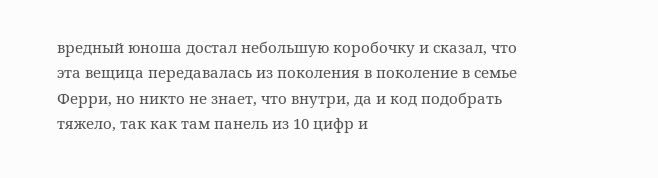вредный юноша достал небольшую коробочку и сказал, что эта вещица передавалась из поколения в поколение в семье Ферри, но никто не знает, что внутри, да и код подобрать тяжело, так как там панель из 10 цифр и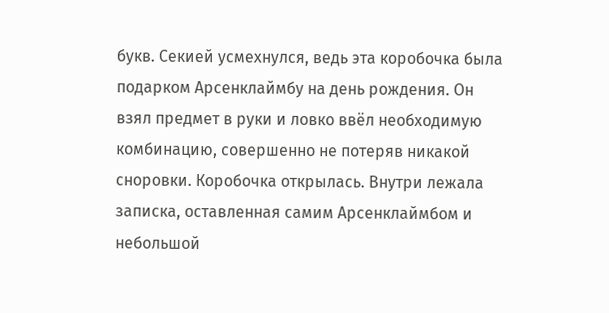букв. Секией усмехнулся, ведь эта коробочка была подарком Арсенклаймбу на день рождения. Он взял предмет в руки и ловко ввёл необходимую комбинацию, совершенно не потеряв никакой сноровки. Коробочка открылась. Внутри лежала записка, оставленная самим Арсенклаймбом и небольшой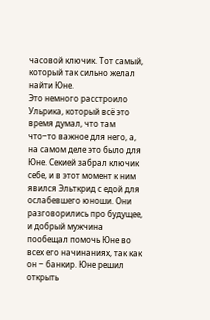часовой ключик. Тот самый, который так сильно желал найти Юне.
Это немного расстроило Ульрика, который всё это время думал, что там что‒то важное для него, а, на самом деле это было для Юне. Секией забрал ключик себе, и в этот момент к ним явился Эльткрид с едой для ослабевшего юноши. Они разговорились про будущее, и добрый мужчина пообещал помочь Юне во всех его начинаниях, так как он ‒ банкир. Юне решил открыть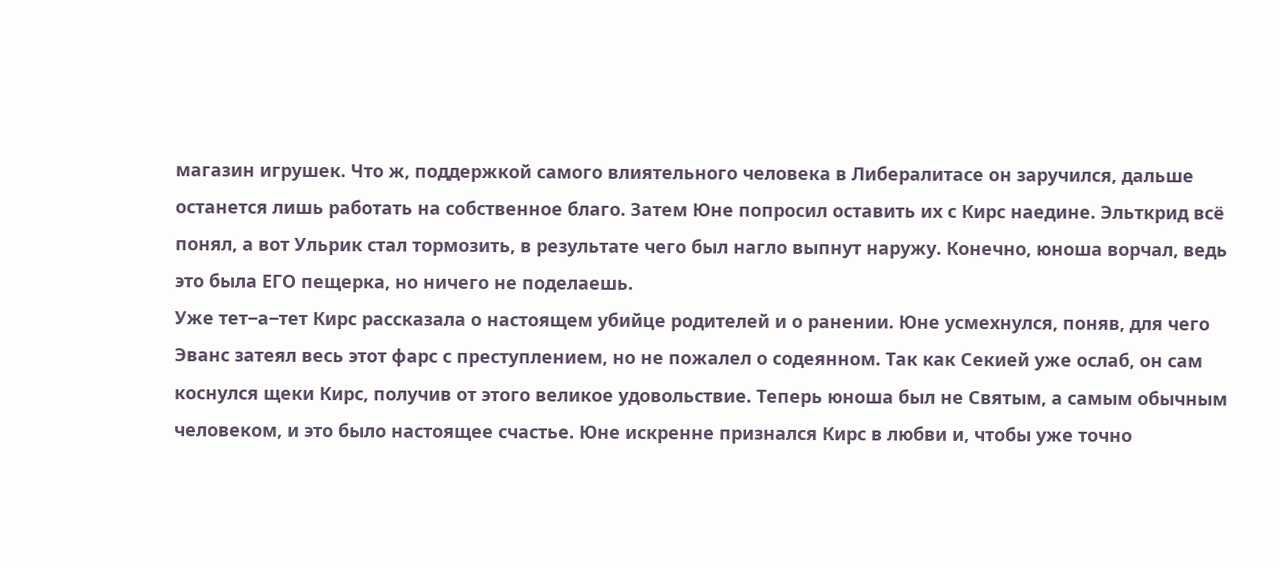магазин игрушек. Что ж, поддержкой самого влиятельного человека в Либералитасе он заручился, дальше останется лишь работать на собственное благо. Затем Юне попросил оставить их с Кирс наедине. Эльткрид всё понял, а вот Ульрик стал тормозить, в результате чего был нагло выпнут наружу. Конечно, юноша ворчал, ведь это была ЕГО пещерка, но ничего не поделаешь.
Уже тет‒а‒тет Кирс рассказала о настоящем убийце родителей и о ранении. Юне усмехнулся, поняв, для чего Эванс затеял весь этот фарс с преступлением, но не пожалел о содеянном. Так как Секией уже ослаб, он сам коснулся щеки Кирс, получив от этого великое удовольствие. Теперь юноша был не Святым, а самым обычным человеком, и это было настоящее счастье. Юне искренне признался Кирс в любви и, чтобы уже точно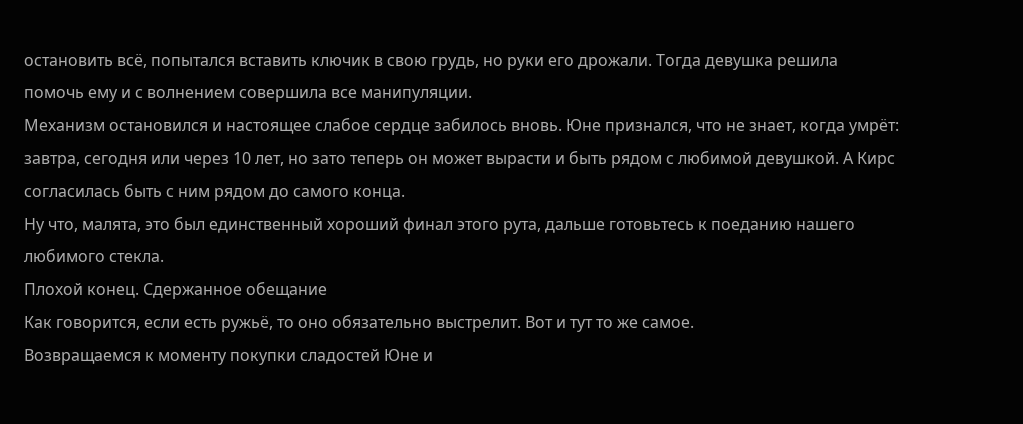остановить всё, попытался вставить ключик в свою грудь, но руки его дрожали. Тогда девушка решила помочь ему и с волнением совершила все манипуляции.
Механизм остановился и настоящее слабое сердце забилось вновь. Юне признался, что не знает, когда умрёт: завтра, сегодня или через 10 лет, но зато теперь он может вырасти и быть рядом с любимой девушкой. А Кирс согласилась быть с ним рядом до самого конца.
Ну что, малята, это был единственный хороший финал этого рута, дальше готовьтесь к поеданию нашего любимого стекла.
Плохой конец. Сдержанное обещание
Как говорится, если есть ружьё, то оно обязательно выстрелит. Вот и тут то же самое.
Возвращаемся к моменту покупки сладостей Юне и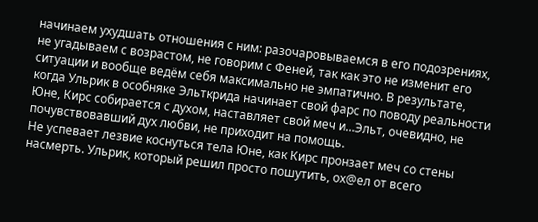начинаем ухудшать отношения с ним: разочаровываемся в его подозрениях, не угадываем с возрастом, не говорим с Феней, так как это не изменит его ситуации и вообще ведём себя максимально не эмпатично. В результате, когда Ульрик в особняке Эльткрида начинает свой фарс по поводу реальности Юне, Кирс собирается с духом, наставляет свой меч и…Эльт, очевидно, не почувствовавший дух любви, не приходит на помощь.
Не успевает лезвие коснуться тела Юне, как Кирс пронзает меч со стены насмерть. Ульрик, который решил просто пошутить, ох@ел от всего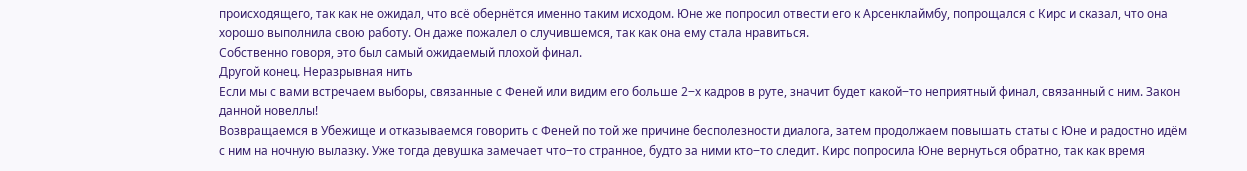происходящего, так как не ожидал, что всё обернётся именно таким исходом. Юне же попросил отвести его к Арсенклаймбу, попрощался с Кирс и сказал, что она хорошо выполнила свою работу. Он даже пожалел о случившемся, так как она ему стала нравиться.
Собственно говоря, это был самый ожидаемый плохой финал.
Другой конец. Неразрывная нить
Если мы с вами встречаем выборы, связанные с Феней или видим его больше 2‒х кадров в руте, значит будет какой‒то неприятный финал, связанный с ним. Закон данной новеллы!
Возвращаемся в Убежище и отказываемся говорить с Феней по той же причине бесполезности диалога, затем продолжаем повышать статы с Юне и радостно идём с ним на ночную вылазку. Уже тогда девушка замечает что‒то странное, будто за ними кто‒то следит. Кирс попросила Юне вернуться обратно, так как время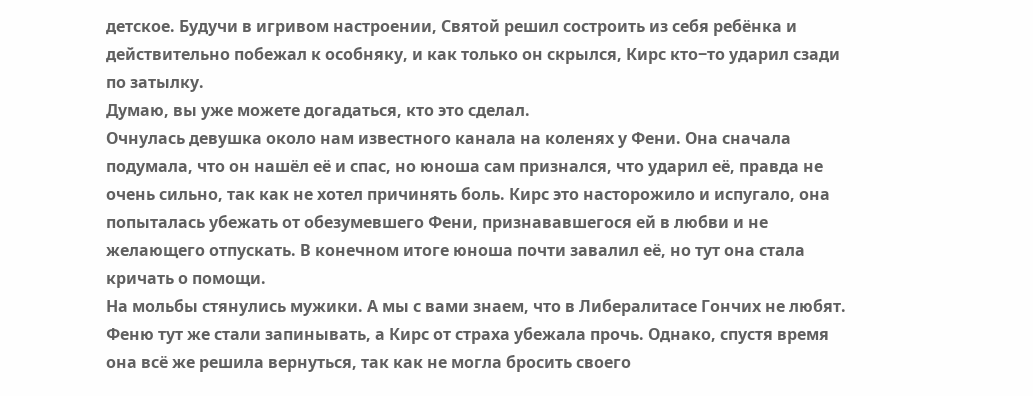детское. Будучи в игривом настроении, Святой решил состроить из себя ребёнка и действительно побежал к особняку, и как только он скрылся, Кирс кто‒то ударил сзади по затылку.
Думаю, вы уже можете догадаться, кто это сделал.
Очнулась девушка около нам известного канала на коленях у Фени. Она сначала подумала, что он нашёл её и спас, но юноша сам признался, что ударил её, правда не очень сильно, так как не хотел причинять боль. Кирс это насторожило и испугало, она попыталась убежать от обезумевшего Фени, признававшегося ей в любви и не желающего отпускать. В конечном итоге юноша почти завалил её, но тут она стала кричать о помощи.
На мольбы стянулись мужики. А мы с вами знаем, что в Либералитасе Гончих не любят. Феню тут же стали запинывать, а Кирс от страха убежала прочь. Однако, спустя время она всё же решила вернуться, так как не могла бросить своего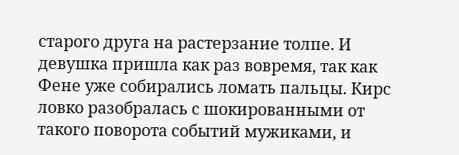старого друга на растерзание толпе. И девушка пришла как раз вовремя, так как Фене уже собирались ломать пальцы. Кирс ловко разобралась с шокированными от такого поворота событий мужиками, и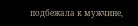подбежала к мужчине,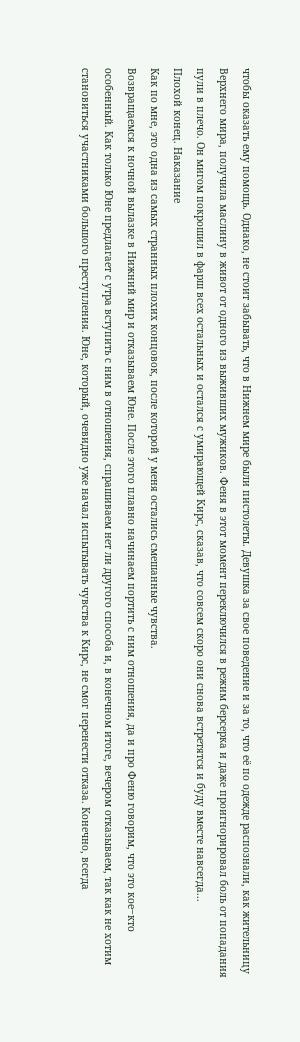чтобы оказать ему помощь. Однако, не стоит забывать, что в Нижнем мире были пистолеты. Девушка за свое поведение и за то, что её по одежде распознали, как жительницу Верхнего мира, получила маслину в живот от одного из выживших мужиков. Феня в этот момент переключился в режим берсерка и даже проигнорировал боль от попадания пули в плечо. Он мигом покрошил в фарш всех остальных и остался с умирающей Кирс, сказав, что совсем скоро они снова встретятся и буду вместе навсегда...
Плохой конец. Наказание
Как по мне, это одна из самых странных плохих концовок, после которой у меня остались смешанные чувства.
Возвращаемся к ночной вылазке в Нижний мир и отказываем Юне. После этого плавно начинаем портить с ним отношения, да и про Феню говорим, что это кое‒кто особенный. Как только Юне предлагает с утра вступить с ним в отношения, спрашиваем нет ли другого способа и, в конечном итоге, вечером отказываем, так как не хотим становиться участниками большого преступления. Юне, который, очевидно уже начал испытывать чувства к Кирс, не смог перенести отказа. Конечно, всегда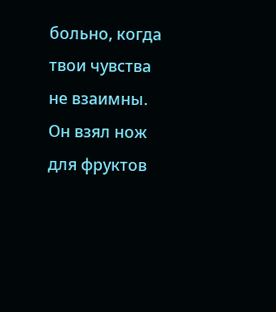больно, когда твои чувства не взаимны. Он взял нож для фруктов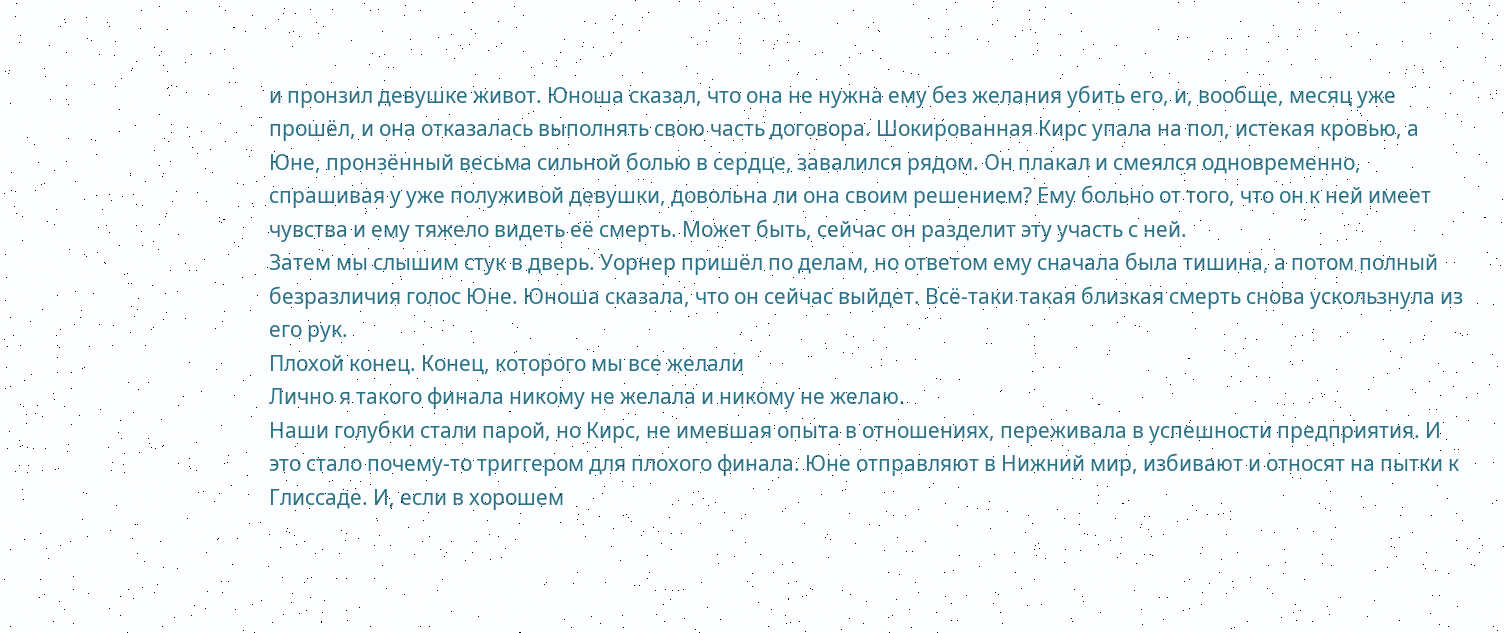и пронзил девушке живот. Юноша сказал, что она не нужна ему без желания убить его, и, вообще, месяц уже прошёл, и она отказалась выполнять свою часть договора. Шокированная Кирс упала на пол, истекая кровью, а Юне, пронзённый весьма сильной болью в сердце, завалился рядом. Он плакал и смеялся одновременно, спрашивая у уже полуживой девушки, довольна ли она своим решением? Ему больно от того, что он к ней имеет чувства и ему тяжело видеть её смерть. Может быть, сейчас он разделит эту участь с ней.
Затем мы слышим стук в дверь. Уорнер пришёл по делам, но ответом ему сначала была тишина, а потом полный безразличия голос Юне. Юноша сказала, что он сейчас выйдет. Всё-таки такая близкая смерть снова ускользнула из его рук.
Плохой конец. Конец, которого мы все желали
Лично я такого финала никому не желала и никому не желаю.
Наши голубки стали парой, но Кирс, не имевшая опыта в отношениях, переживала в успешности предприятия. И это стало почему-то триггером для плохого финала. Юне отправляют в Нижний мир, избивают и относят на пытки к Глиссаде. И, если в хорошем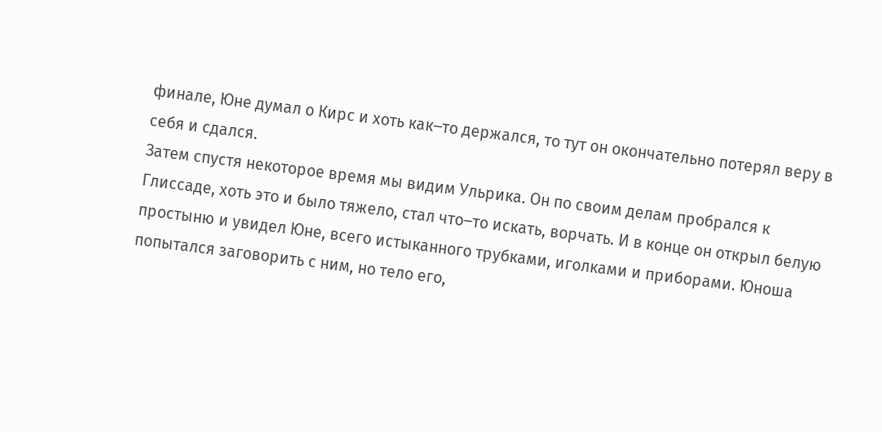финале, Юне думал о Кирс и хоть как‒то держался, то тут он окончательно потерял веру в себя и сдался.
Затем спустя некоторое время мы видим Ульрика. Он по своим делам пробрался к Глиссаде, хоть это и было тяжело, стал что‒то искать, ворчать. И в конце он открыл белую простыню и увидел Юне, всего истыканного трубками, иголками и приборами. Юноша попытался заговорить с ним, но тело его,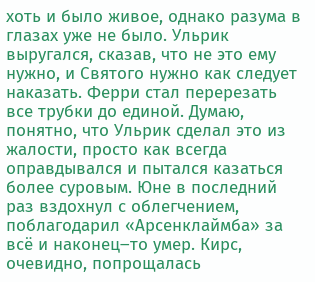хоть и было живое, однако разума в глазах уже не было. Ульрик выругался, сказав, что не это ему нужно, и Святого нужно как следует наказать. Ферри стал перерезать все трубки до единой. Думаю, понятно, что Ульрик сделал это из жалости, просто как всегда оправдывался и пытался казаться более суровым. Юне в последний раз вздохнул с облегчением, поблагодарил «Арсенклаймба» за всё и наконец‒то умер. Кирс, очевидно, попрощалась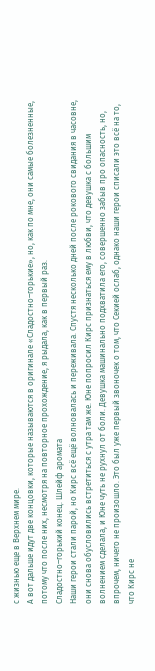с жизнью еще в Верхнем мире.
А вот дальше идут две концовки, которые называются в оригинале «Сладостно‒горькие», но, как по мне, они самые болезненные, потому что после них, несмотря на повторное прохождение, я рыдала, как в первый раз.
Сладостно‒горький конец. Шлейф аромата
Наши герои стали парой, но Кирс всё ещё волновалась и переживала. Спустя несколько дней после рокового свидания в часовне, они снова обусловились встретиться с утра там же. Юне попросил Кирс признаться ему в любви, что девушка с большим волнением сделала, и Юне чуть не рухнул от боли. Девушка машинально подхватила его, совершенно забыв про опасность, но, впрочем, ничего не произошло. Это был уже первый звоночек о том, что Секией ослаб, однако наши герои списали это всё на то, что Кирс не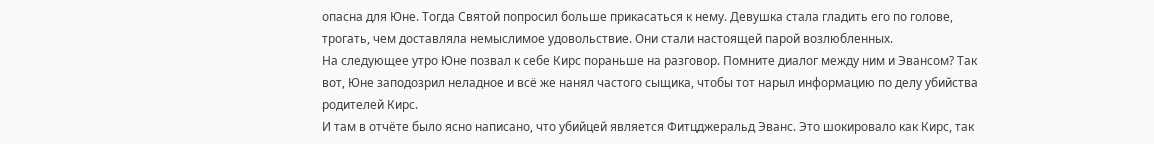опасна для Юне. Тогда Святой попросил больше прикасаться к нему. Девушка стала гладить его по голове, трогать, чем доставляла немыслимое удовольствие. Они стали настоящей парой возлюбленных.
На следующее утро Юне позвал к себе Кирс пораньше на разговор. Помните диалог между ним и Эвансом? Так вот, Юне заподозрил неладное и всё же нанял частого сыщика, чтобы тот нарыл информацию по делу убийства родителей Кирс.
И там в отчёте было ясно написано, что убийцей является Фитцджеральд Эванс. Это шокировало как Кирс, так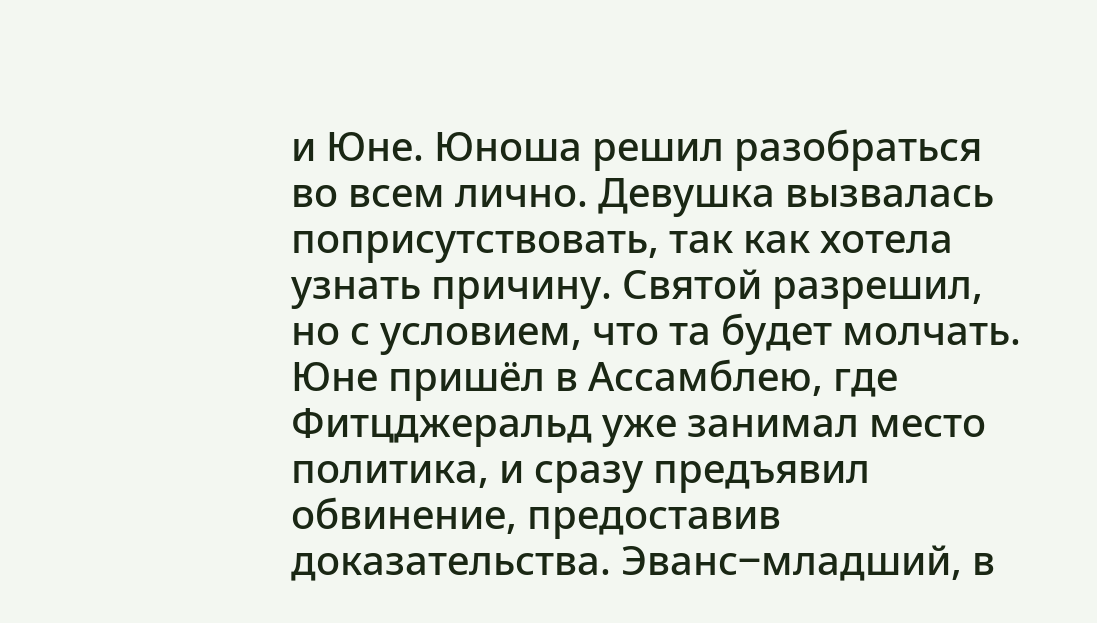и Юне. Юноша решил разобраться во всем лично. Девушка вызвалась поприсутствовать, так как хотела узнать причину. Святой разрешил, но с условием, что та будет молчать. Юне пришёл в Ассамблею, где Фитцджеральд уже занимал место политика, и сразу предъявил обвинение, предоставив доказательства. Эванс‒младший, в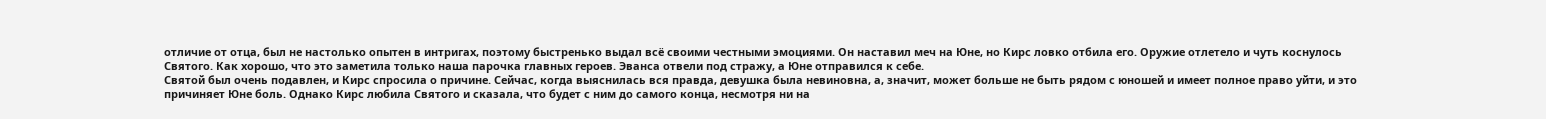отличие от отца, был не настолько опытен в интригах, поэтому быстренько выдал всё своими честными эмоциями. Он наставил меч на Юне, но Кирс ловко отбила его. Оружие отлетело и чуть коснулось Святого. Как хорошо, что это заметила только наша парочка главных героев. Эванса отвели под стражу, а Юне отправился к себе.
Святой был очень подавлен, и Кирс спросила о причине. Сейчас, когда выяснилась вся правда, девушка была невиновна, а, значит, может больше не быть рядом с юношей и имеет полное право уйти, и это причиняет Юне боль. Однако Кирс любила Святого и сказала, что будет с ним до самого конца, несмотря ни на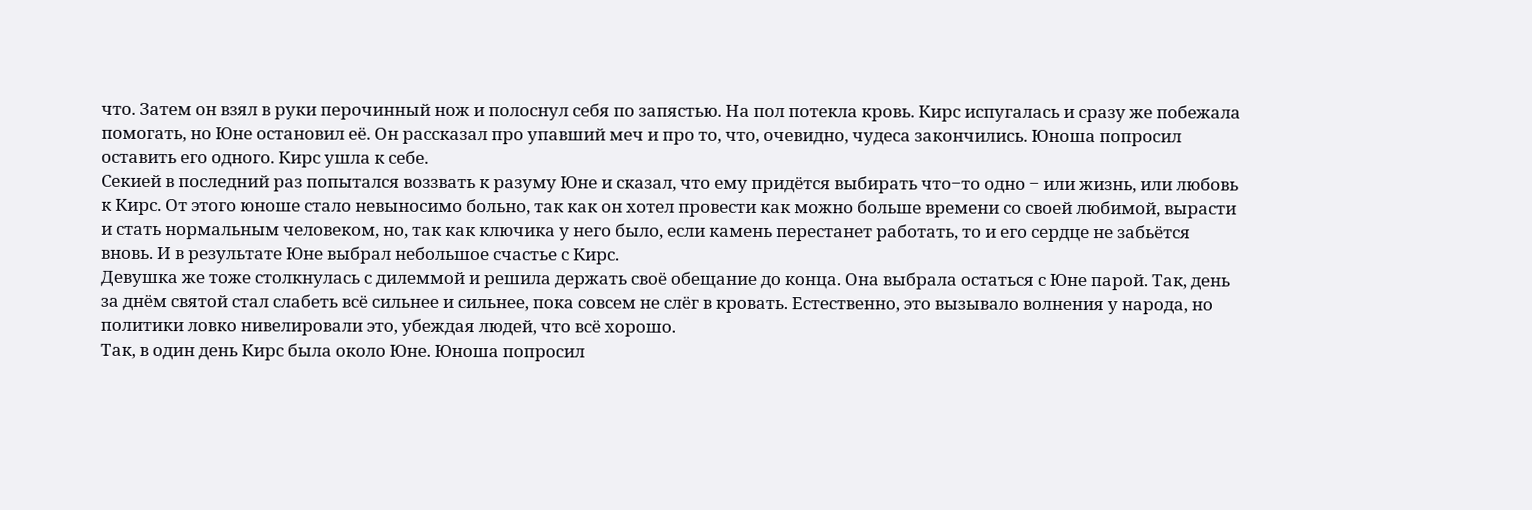что. Затем он взял в руки перочинный нож и полоснул себя по запястью. На пол потекла кровь. Кирс испугалась и сразу же побежала помогать, но Юне остановил её. Он рассказал про упавший меч и про то, что, очевидно, чудеса закончились. Юноша попросил оставить его одного. Кирс ушла к себе.
Секией в последний раз попытался воззвать к разуму Юне и сказал, что ему придётся выбирать что‒то одно ‒ или жизнь, или любовь к Кирс. От этого юноше стало невыносимо больно, так как он хотел провести как можно больше времени со своей любимой, вырасти и стать нормальным человеком, но, так как ключика у него было, если камень перестанет работать, то и его сердце не забьётся вновь. И в результате Юне выбрал небольшое счастье с Кирс.
Девушка же тоже столкнулась с дилеммой и решила держать своё обещание до конца. Она выбрала остаться с Юне парой. Так, день за днём святой стал слабеть всё сильнее и сильнее, пока совсем не слёг в кровать. Естественно, это вызывало волнения у народа, но политики ловко нивелировали это, убеждая людей, что всё хорошо.
Так, в один день Кирс была около Юне. Юноша попросил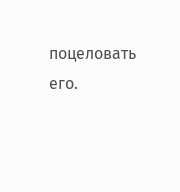поцеловать его.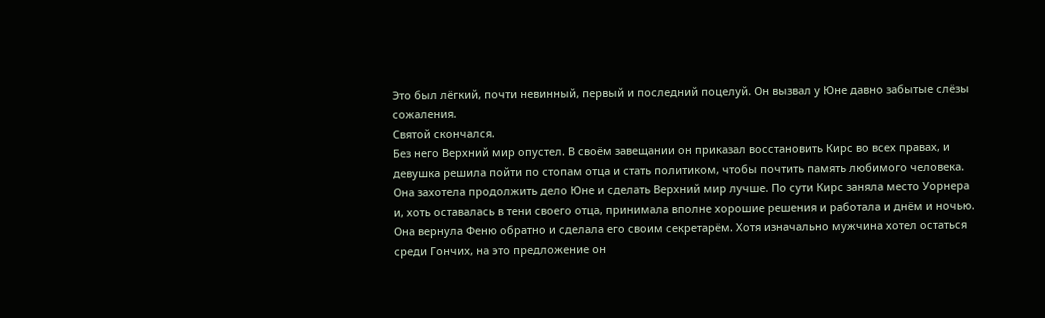Это был лёгкий, почти невинный, первый и последний поцелуй. Он вызвал у Юне давно забытые слёзы сожаления.
Святой скончался.
Без него Верхний мир опустел. В своём завещании он приказал восстановить Кирс во всех правах, и девушка решила пойти по стопам отца и стать политиком, чтобы почтить память любимого человека. Она захотела продолжить дело Юне и сделать Верхний мир лучше. По сути Кирс заняла место Уорнера и, хоть оставалась в тени своего отца, принимала вполне хорошие решения и работала и днём и ночью. Она вернула Феню обратно и сделала его своим секретарём. Хотя изначально мужчина хотел остаться среди Гончих, на это предложение он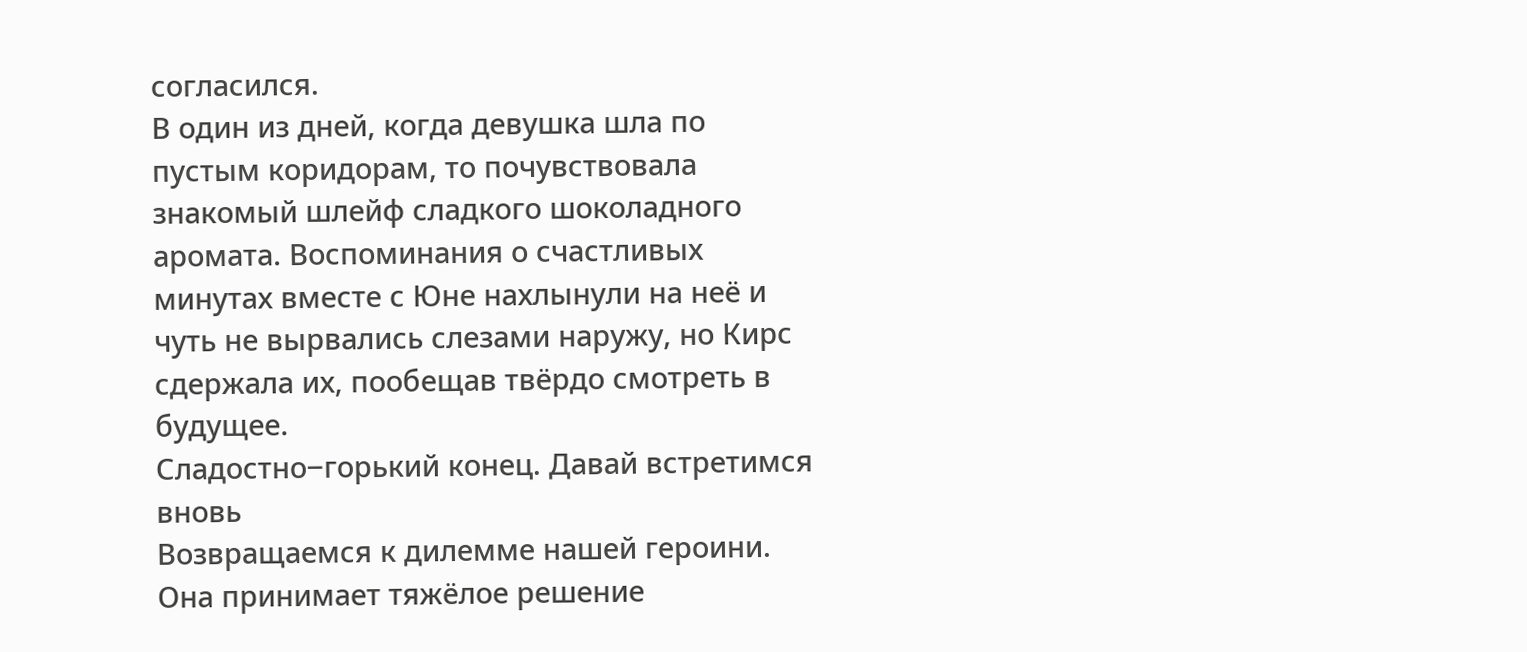согласился.
В один из дней, когда девушка шла по пустым коридорам, то почувствовала знакомый шлейф сладкого шоколадного аромата. Воспоминания о счастливых минутах вместе с Юне нахлынули на неё и чуть не вырвались слезами наружу, но Кирс сдержала их, пообещав твёрдо смотреть в будущее.
Сладостно‒горький конец. Давай встретимся вновь
Возвращаемся к дилемме нашей героини. Она принимает тяжёлое решение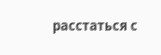расстаться с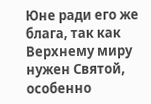Юне ради его же блага, так как Верхнему миру нужен Святой, особенно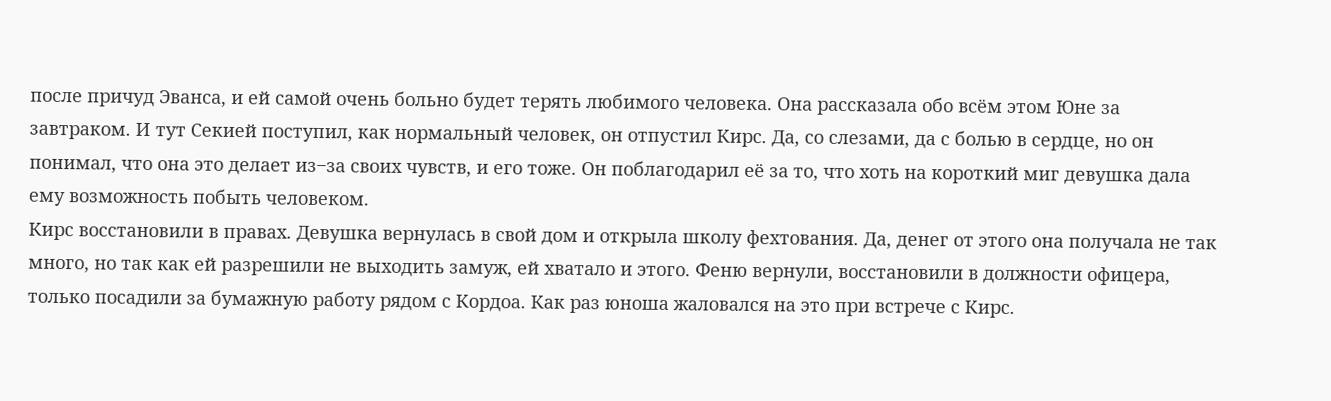после причуд Эванса, и ей самой очень больно будет терять любимого человека. Она рассказала обо всём этом Юне за завтраком. И тут Секией поступил, как нормальный человек, он отпустил Кирс. Да, со слезами, да с болью в сердце, но он понимал, что она это делает из‒за своих чувств, и его тоже. Он поблагодарил её за то, что хоть на короткий миг девушка дала ему возможность побыть человеком.
Кирс восстановили в правах. Девушка вернулась в свой дом и открыла школу фехтования. Да, денег от этого она получала не так много, но так как ей разрешили не выходить замуж, ей хватало и этого. Феню вернули, восстановили в должности офицера, только посадили за бумажную работу рядом с Кордоа. Как раз юноша жаловался на это при встрече с Кирс.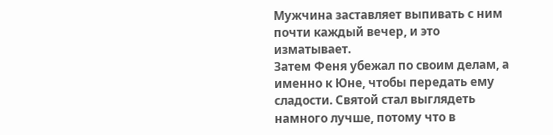Мужчина заставляет выпивать с ним почти каждый вечер, и это изматывает.
Затем Феня убежал по своим делам, а именно к Юне, чтобы передать ему сладости. Святой стал выглядеть намного лучше, потому что в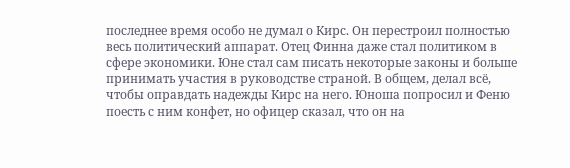последнее время особо не думал о Кирс. Он перестроил полностью весь политический аппарат. Отец Финна даже стал политиком в сфере экономики. Юне стал сам писать некоторые законы и больше принимать участия в руководстве страной. В общем, делал всё, чтобы оправдать надежды Кирс на него. Юноша попросил и Феню поесть с ним конфет, но офицер сказал, что он на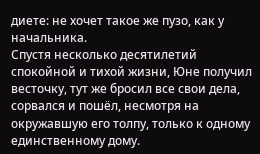диете: не хочет такое же пузо, как у начальника.
Спустя несколько десятилетий спокойной и тихой жизни, Юне получил весточку, тут же бросил все свои дела, сорвался и пошёл, несмотря на окружавшую его толпу, только к одному единственному дому.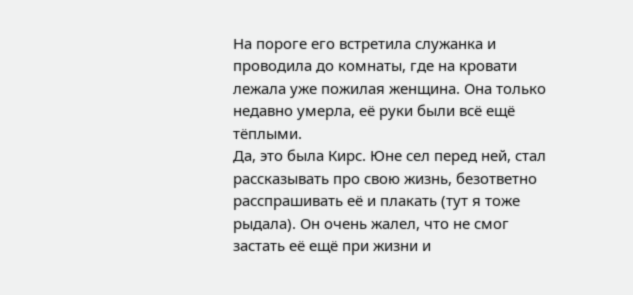На пороге его встретила служанка и проводила до комнаты, где на кровати лежала уже пожилая женщина. Она только недавно умерла, её руки были всё ещё тёплыми.
Да, это была Кирс. Юне сел перед ней, стал рассказывать про свою жизнь, безответно расспрашивать её и плакать (тут я тоже рыдала). Он очень жалел, что не смог застать её ещё при жизни и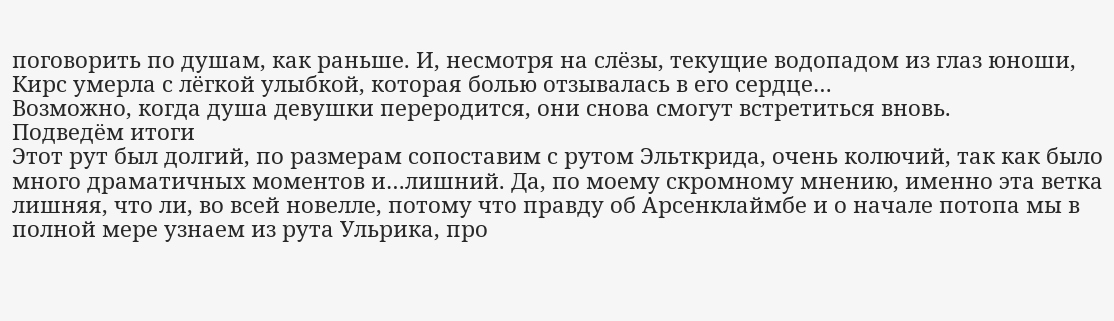поговорить по душам, как раньше. И, несмотря на слёзы, текущие водопадом из глаз юноши, Кирс умерла с лёгкой улыбкой, которая болью отзывалась в его сердце…
Возможно, когда душа девушки переродится, они снова смогут встретиться вновь.
Подведём итоги
Этот рут был долгий, по размерам сопоставим с рутом Эльткрида, очень колючий, так как было много драматичных моментов и…лишний. Да, по моему скромному мнению, именно эта ветка лишняя, что ли, во всей новелле, потому что правду об Арсенклаймбе и о начале потопа мы в полной мере узнаем из рута Ульрика, про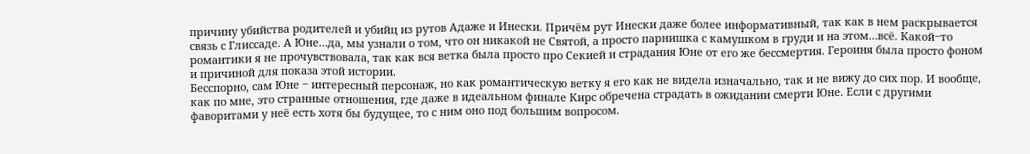причину убийства родителей и убийц из рутов Адаже и Инески. Причём рут Инески даже более информативный, так как в нем раскрывается связь с Глиссаде. А Юне…да, мы узнали о том, что он никакой не Святой, а просто парнишка с камушком в груди и на этом…всё. Какой‒то романтики я не прочувствовала, так как вся ветка была просто про Секией и страдания Юне от его же бессмертия. Героиня была просто фоном и причиной для показа этой истории.
Бесспорно, сам Юне ‒ интересный персонаж, но как романтическую ветку я его как не видела изначально, так и не вижу до сих пор. И вообще, как по мне, это странные отношения, где даже в идеальном финале Кирс обречена страдать в ожидании смерти Юне. Если с другими фаворитами у неё есть хотя бы будущее, то с ним оно под большим вопросом.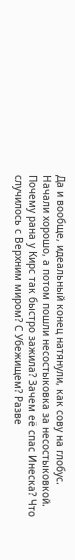Да и вообще, идеальный конец натянули, как сову на глобус. Начали хорошо, а потом пошли несостыковка за несостыковкой. Почему рана у Кирс так быстро зажила? Зачем её спас Инеска? Что случилось с Верхним миром? С Убежищем? Разве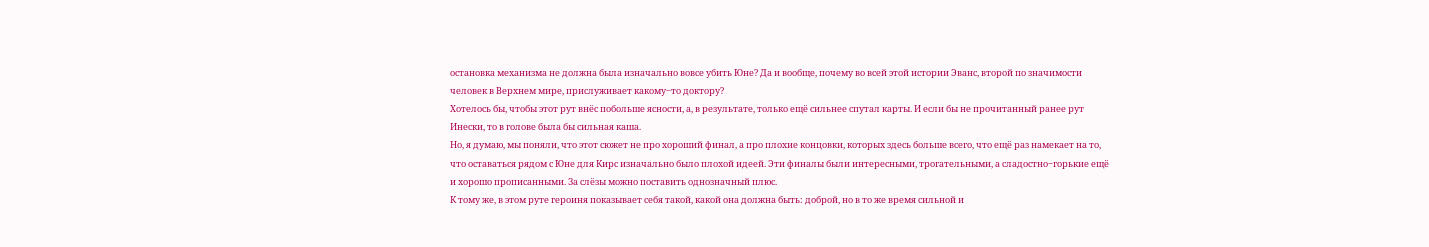остановка механизма не должна была изначально вовсе убить Юне? Да и вообще, почему во всей этой истории Эванс, второй по значимости человек в Верхнем мире, прислуживает какому‒то доктору?
Хотелось бы, чтобы этот рут внёс побольше ясности, а, в результате, только ещё сильнее спутал карты. И если бы не прочитанный ранее рут Инески, то в голове была бы сильная каша.
Но, я думаю, мы поняли, что этот сюжет не про хороший финал, а про плохие концовки, которых здесь больше всего, что ещё раз намекает на то, что оставаться рядом с Юне для Кирс изначально было плохой идеей. Эти финалы были интересными, трогательными, а сладостно‒горькие ещё и хорошо прописанными. За слёзы можно поставить однозначный плюс.
К тому же, в этом руте героиня показывает себя такой, какой она должна быть: доброй, но в то же время сильной и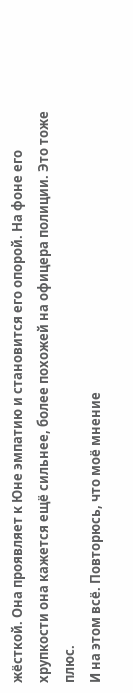жёсткой. Она проявляет к Юне эмпатию и становится его опорой. На фоне его хрупкости она кажется ещё сильнее, более похожей на офицера полиции. Это тоже плюс.
И на этом всё. Повторюсь, что моё мнение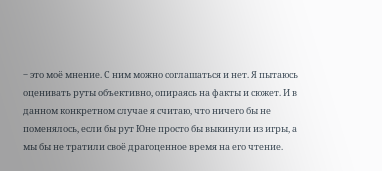‒ это моё мнение. С ним можно соглашаться и нет. Я пытаюсь оценивать руты объективно, опираясь на факты и сюжет. И в данном конкретном случае я считаю, что ничего бы не поменялось, если бы рут Юне просто бы выкинули из игры, а мы бы не тратили своё драгоценное время на его чтение.